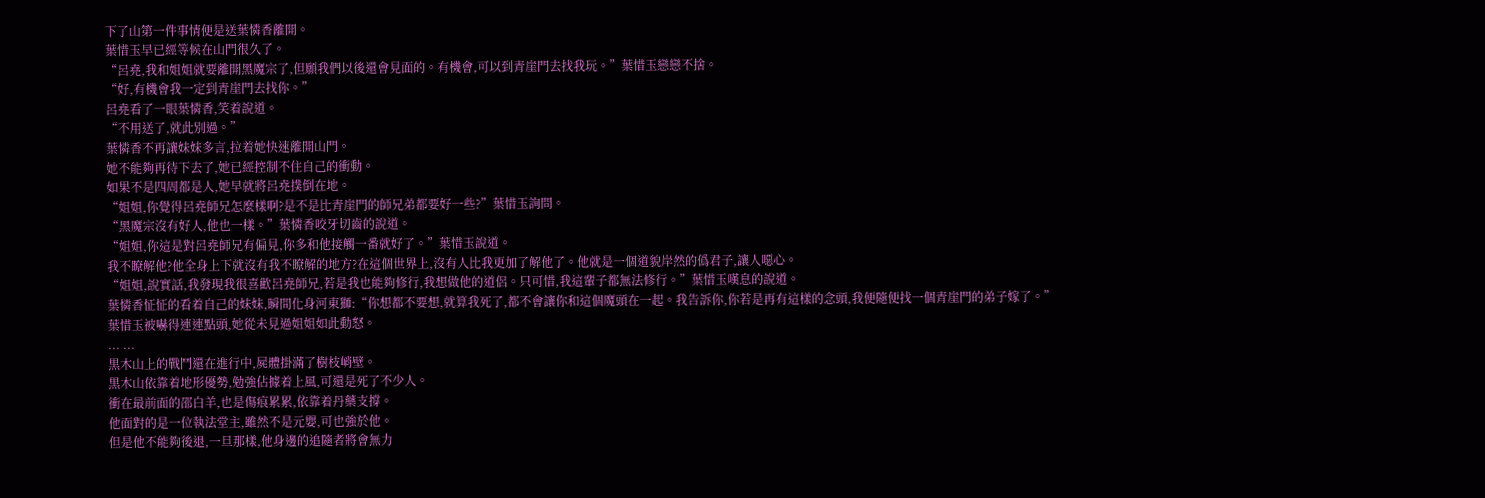下了山第一件事情便是送葉憐香離開。
葉惜玉早已經等候在山門很久了。
“呂堯,我和姐姐就要離開黑魔宗了,但願我們以後還會見面的。有機會,可以到青崖門去找我玩。”葉惜玉戀戀不捨。
“好,有機會我一定到青崖門去找你。”
呂堯看了一眼葉憐香,笑着說道。
“不用送了,就此別過。”
葉憐香不再讓妹妹多言,拉着她快速離開山門。
她不能夠再待下去了,她已經控制不住自己的衝動。
如果不是四周都是人,她早就將呂堯撲倒在地。
“姐姐,你覺得呂堯師兄怎麼樣啊?是不是比青崖門的師兄弟都要好一些?”葉惜玉詢問。
“黑魔宗沒有好人,他也一樣。”葉憐香咬牙切齒的說道。
“姐姐,你這是對呂堯師兄有偏見,你多和他接觸一番就好了。”葉惜玉說道。
我不瞭解他?他全身上下就沒有我不瞭解的地方?在這個世界上,沒有人比我更加了解他了。他就是一個道貌岸然的僞君子,讓人噁心。
“姐姐,說實話,我發現我很喜歡呂堯師兄,若是我也能夠修行,我想做他的道侶。只可惜,我這輩子都無法修行。”葉惜玉嘆息的說道。
葉憐香怔怔的看着自己的妹妹,瞬間化身河東獅:“你想都不要想,就算我死了,都不會讓你和這個魔頭在一起。我告訴你,你若是再有這樣的念頭,我便隨便找一個青崖門的弟子嫁了。”
葉惜玉被嚇得連連點頭,她從未見過姐姐如此動怒。
... ...
黒木山上的戰鬥還在進行中,屍體掛滿了樹枝峭壁。
黒木山依靠着地形優勢,勉強佔據着上風,可還是死了不少人。
衝在最前面的邵白羊,也是傷痕累累,依靠着丹藥支撐。
他面對的是一位執法堂主,雖然不是元嬰,可也強於他。
但是他不能夠後退,一旦那樣,他身邊的追隨者將會無力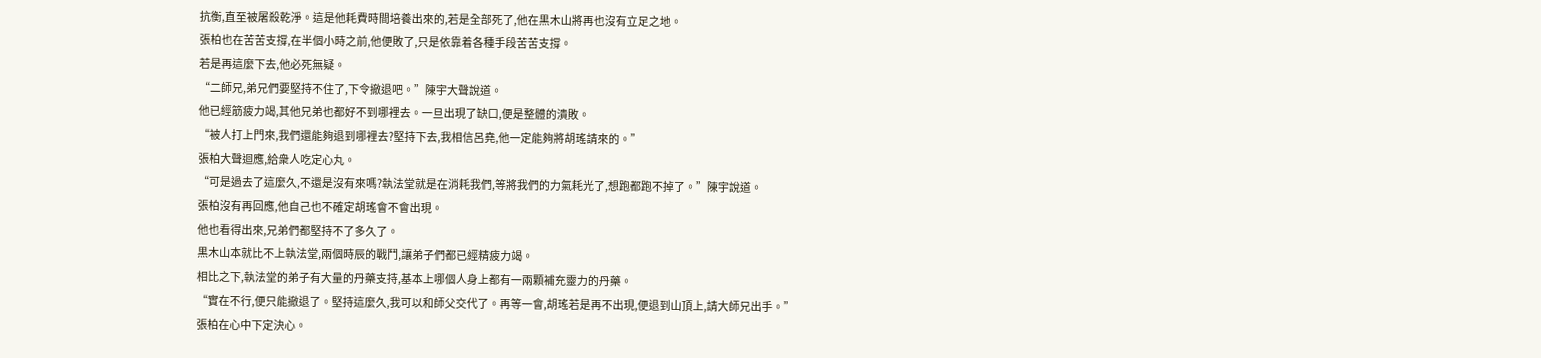抗衡,直至被屠殺乾淨。這是他耗費時間培養出來的,若是全部死了,他在黒木山將再也沒有立足之地。
張柏也在苦苦支撐,在半個小時之前,他便敗了,只是依靠着各種手段苦苦支撐。
若是再這麼下去,他必死無疑。
“二師兄,弟兄們要堅持不住了,下令撤退吧。”陳宇大聲說道。
他已經筋疲力竭,其他兄弟也都好不到哪裡去。一旦出現了缺口,便是整體的潰敗。
“被人打上門來,我們還能夠退到哪裡去?堅持下去,我相信呂堯,他一定能夠將胡瑤請來的。”
張柏大聲迴應,給衆人吃定心丸。
“可是過去了這麼久,不還是沒有來嗎?執法堂就是在消耗我們,等將我們的力氣耗光了,想跑都跑不掉了。”陳宇說道。
張柏沒有再回應,他自己也不確定胡瑤會不會出現。
他也看得出來,兄弟們都堅持不了多久了。
黒木山本就比不上執法堂,兩個時辰的戰鬥,讓弟子們都已經精疲力竭。
相比之下,執法堂的弟子有大量的丹藥支持,基本上哪個人身上都有一兩顆補充靈力的丹藥。
“實在不行,便只能撤退了。堅持這麼久,我可以和師父交代了。再等一會,胡瑤若是再不出現,便退到山頂上,請大師兄出手。”
張柏在心中下定決心。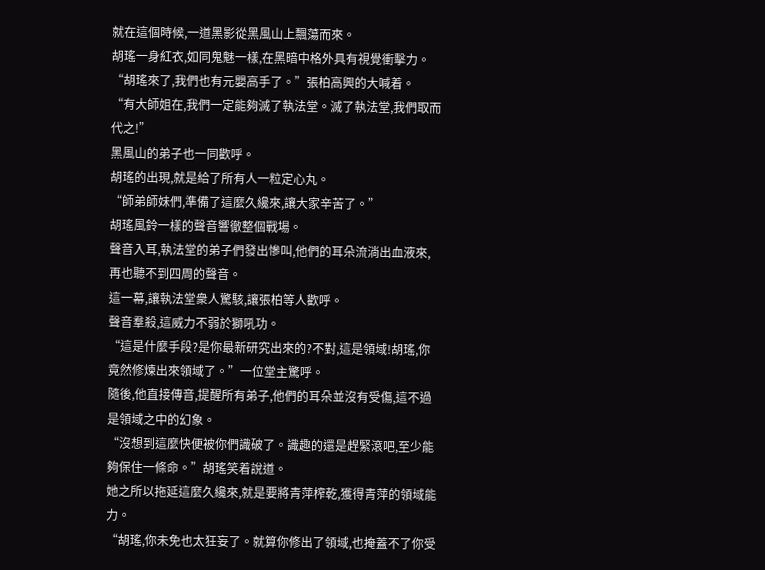就在這個時候,一道黑影從黑風山上飄蕩而來。
胡瑤一身紅衣,如同鬼魅一樣,在黑暗中格外具有視覺衝擊力。
“胡瑤來了,我們也有元嬰高手了。”張柏高興的大喊着。
“有大師姐在,我們一定能夠滅了執法堂。滅了執法堂,我們取而代之!”
黑風山的弟子也一同歡呼。
胡瑤的出現,就是給了所有人一粒定心丸。
“師弟師妹們,準備了這麼久纔來,讓大家辛苦了。”
胡瑤風鈴一樣的聲音響徹整個戰場。
聲音入耳,執法堂的弟子們發出慘叫,他們的耳朵流淌出血液來,再也聽不到四周的聲音。
這一幕,讓執法堂衆人驚駭,讓張柏等人歡呼。
聲音羣殺,這威力不弱於獅吼功。
“這是什麼手段?是你最新研究出來的?不對,這是領域!胡瑤,你竟然修煉出來領域了。”一位堂主驚呼。
隨後,他直接傳音,提醒所有弟子,他們的耳朵並沒有受傷,這不過是領域之中的幻象。
“沒想到這麼快便被你們識破了。識趣的還是趕緊滾吧,至少能夠保住一條命。”胡瑤笑着說道。
她之所以拖延這麼久纔來,就是要將青萍榨乾,獲得青萍的領域能力。
“胡瑤,你未免也太狂妄了。就算你修出了領域,也掩蓋不了你受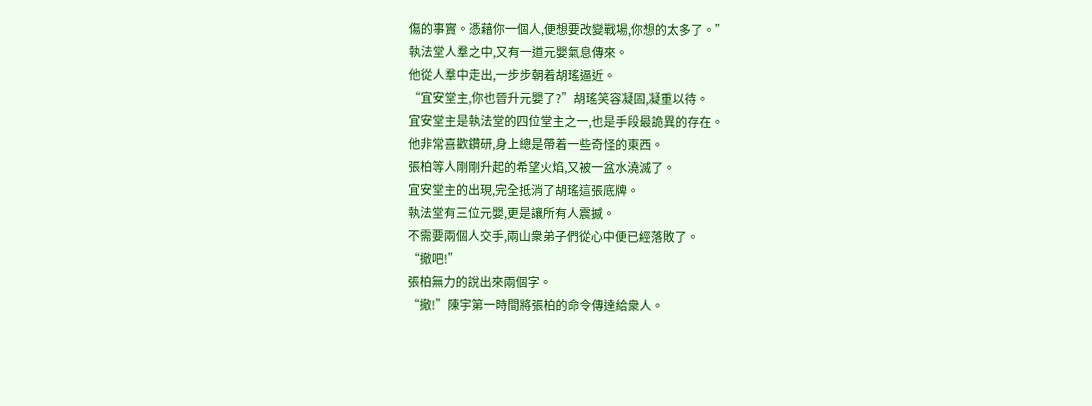傷的事實。憑藉你一個人,便想要改變戰場,你想的太多了。”
執法堂人羣之中,又有一道元嬰氣息傳來。
他從人羣中走出,一步步朝着胡瑤逼近。
“宜安堂主,你也晉升元嬰了?”胡瑤笑容凝固,凝重以待。
宜安堂主是執法堂的四位堂主之一,也是手段最詭異的存在。
他非常喜歡鑽研,身上總是帶着一些奇怪的東西。
張柏等人剛剛升起的希望火焰,又被一盆水澆滅了。
宜安堂主的出現,完全抵消了胡瑤這張底牌。
執法堂有三位元嬰,更是讓所有人震撼。
不需要兩個人交手,兩山衆弟子們從心中便已經落敗了。
“撤吧!”
張柏無力的說出來兩個字。
“撤!”陳宇第一時間將張柏的命令傳達給衆人。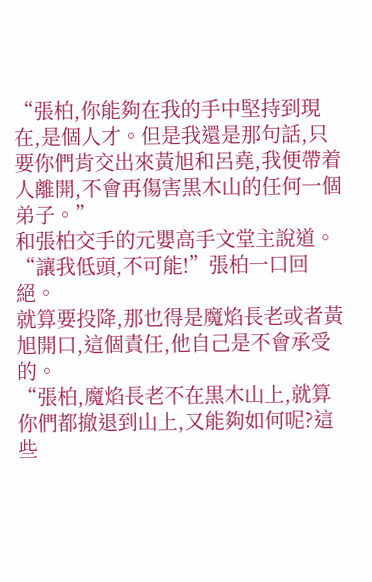“張柏,你能夠在我的手中堅持到現在,是個人才。但是我還是那句話,只要你們肯交出來黃旭和呂堯,我便帶着人離開,不會再傷害黒木山的任何一個弟子。”
和張柏交手的元嬰高手文堂主說道。
“讓我低頭,不可能!”張柏一口回絕。
就算要投降,那也得是魔焰長老或者黃旭開口,這個責任,他自己是不會承受的。
“張柏,魔焰長老不在黒木山上,就算你們都撤退到山上,又能夠如何呢?這些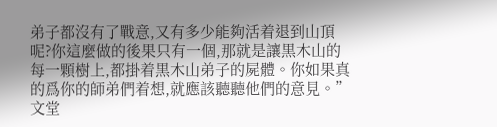弟子都沒有了戰意,又有多少能夠活着退到山頂呢?你這麼做的後果只有一個,那就是讓黒木山的每一顆樹上,都掛着黒木山弟子的屍體。你如果真的爲你的師弟們着想,就應該聽聽他們的意見。”文堂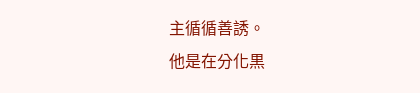主循循善誘。
他是在分化黒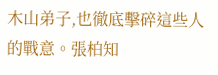木山弟子,也徹底擊碎這些人的戰意。張柏知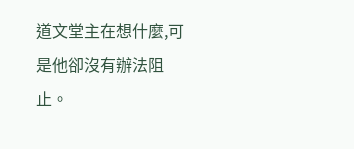道文堂主在想什麼,可是他卻沒有辦法阻止。